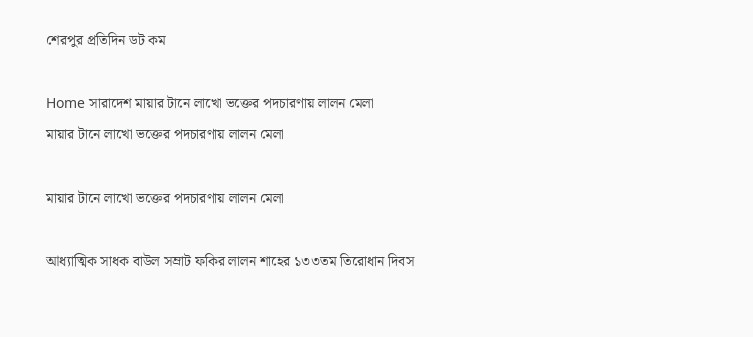শেরপুর প্রতিদিন ডট কম

Home সারাদেশ মায়ার টানে লাখো ভক্তের পদচারণায় লালন মেলা
মায়ার টানে লাখো ভক্তের পদচারণায় লালন মেলা

মায়ার টানে লাখো ভক্তের পদচারণায় লালন মেলা

আধ্যাত্মিক সাধক বাউল সম্রাট ফকির লালন শাহের ১৩৩তম তিরোধান দিবস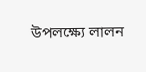উপলক্ষ্যে লালন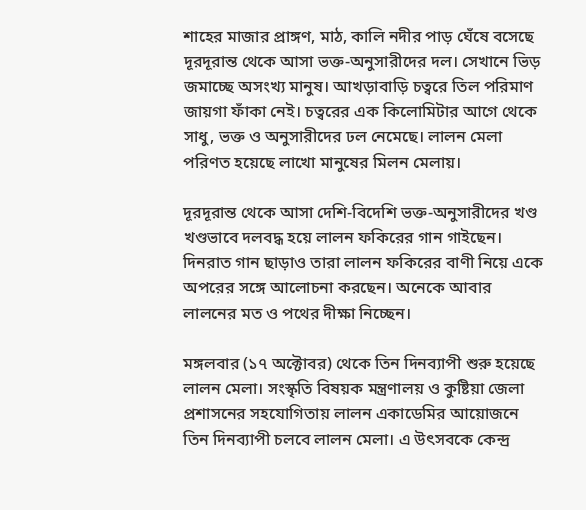শাহের মাজার প্রাঙ্গণ, মাঠ, কালি নদীর পাড় ঘেঁষে বসেছে দূরদূরান্ত থেকে আসা ভক্ত-অনুসারীদের দল। সেখানে ভিড় জমাচ্ছে অসংখ্য মানুষ। আখড়াবাড়ি চত্বরে তিল পরিমাণ জায়গা ফাঁকা নেই। চত্বরের এক কিলোমিটার আগে থেকে সাধু, ভক্ত ও অনুসারীদের ঢল নেমেছে। লালন মেলা পরিণত হয়েছে লাখো মানুষের মিলন মেলায়।

দূরদূরান্ত থেকে আসা দেশি-বিদেশি ভক্ত-অনুসারীদের খণ্ড খণ্ডভাবে দলবদ্ধ হয়ে লালন ফকিরের গান গাইছেন। দিনরাত গান ছাড়াও তারা লালন ফকিরের বাণী নিয়ে একে অপরের সঙ্গে আলোচনা করছেন। অনেকে আবার লালনের মত ও পথের দীক্ষা নিচ্ছেন।

মঙ্গলবার (১৭ অক্টোবর) থেকে তিন দিনব্যাপী শুরু হয়েছে লালন মেলা। সংস্কৃতি বিষয়ক মন্ত্রণালয় ও কুষ্টিয়া জেলা প্রশাসনের সহযোগিতায় লালন একাডেমির আয়োজনে তিন দিনব্যাপী চলবে লালন মেলা। এ উৎসবকে কেন্দ্র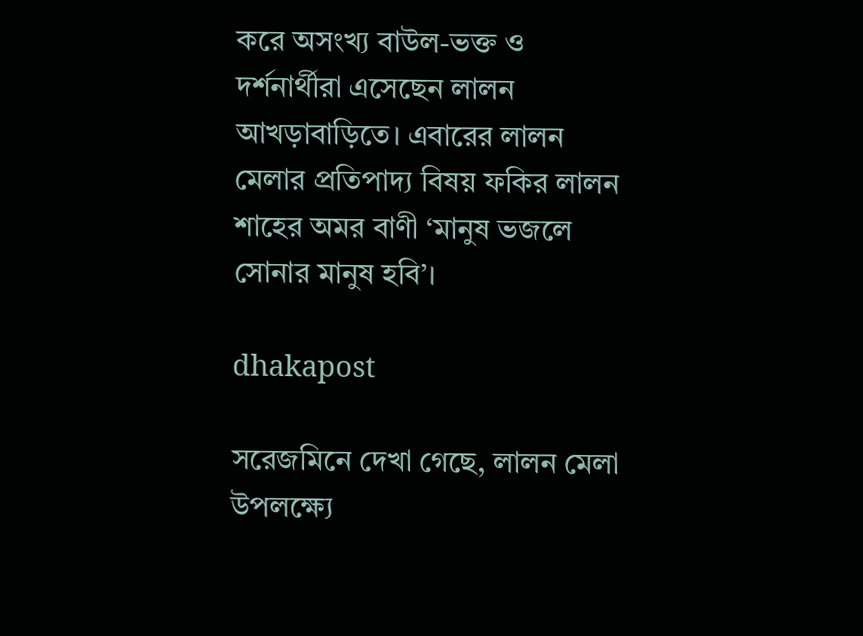করে অসংখ্য বাউল-ভক্ত ও দর্শনার্থীরা এসেছেন লালন আখড়াবাড়িতে। এবারের লালন মেলার প্রতিপাদ্য বিষয় ফকির লালন শাহের অমর বাণী ‘মানুষ ভজলে সোনার মানুষ হবি’।

dhakapost

সরেজমিনে দেখা গেছে, লালন মেলা উপলক্ষ্যে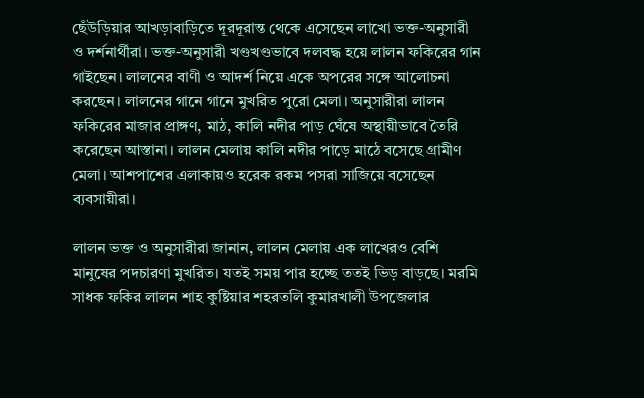ছেঁউড়িয়ার আখড়াবাড়িতে দূরদূরান্ত থেকে এসেছেন লাখো ভক্ত-অনুসারী ও দর্শনার্থীরা। ভক্ত-অনুসারী খণ্ডখণ্ডভাবে দলবদ্ধ হয়ে লালন ফকিরের গান গাইছেন। লালনের বাণী ও আদর্শ নিয়ে একে অপরের সঙ্গে আলোচনা করছেন। লালনের গানে গানে মুখরিত পুরো মেলা। অনুসারীরা লালন ফকিরের মাজার প্রাঙ্গণ, মাঠ, কালি নদীর পাড় ঘেঁষে অস্থায়ীভাবে তৈরি করেছেন আস্তানা। লালন মেলায় কালি নদীর পাড়ে মাঠে বসেছে গ্রামীণ মেলা। আশপাশের এলাকায়ও হরেক রকম পসরা সাজিয়ে বসেছেন ব্যবসায়ীরা।

লালন ভক্ত ও অনুসারীরা জানান, লালন মেলায় এক লাখেরও বেশি মানুষের পদচারণা মুখরিত। যতই সময় পার হচ্ছে ততই ভিড় বাড়ছে। মরমি সাধক ফকির লালন শাহ কুষ্টিয়ার শহরতলি কুমারখালী উপজেলার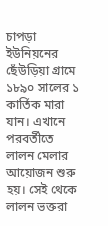চাপড়া ইউনিয়নের ছেঁউড়িয়া গ্রামে ১৮৯০ সালের ১ কার্তিক মারা যান। এখানে পরবর্তীতে লালন মেলার আয়োজন শুরু হয়। সেই থেকে লালন ভক্তরা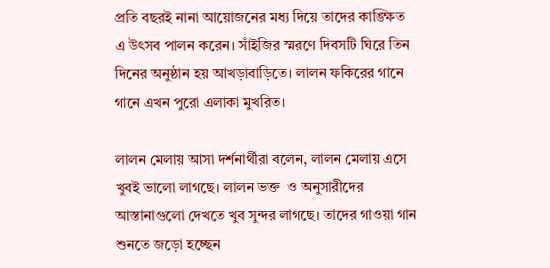প্রতি বছরই নানা আয়োজনের মধ্য দিয়ে তাদের কাঙ্ক্ষিত এ উৎসব পালন করেন। সাঁইজির স্মরণে দিবসটি ঘিরে তিন দিনের অনুষ্ঠান হয় আখড়াবাড়িতে। লালন ফকিরের গানে গানে এখন পুরো এলাকা মুখরিত।

লালন মেলায় আসা দর্শনার্থীরা বলেন, লালন মেলায় এসে খুবই ভালো লাগছে। লালন ভক্ত  ও অনুসারীদের আস্তানাগুলো দেখতে খুব সুন্দর লাগছে। তাদের গাওয়া গান শুনতে জড়ো হচ্ছেন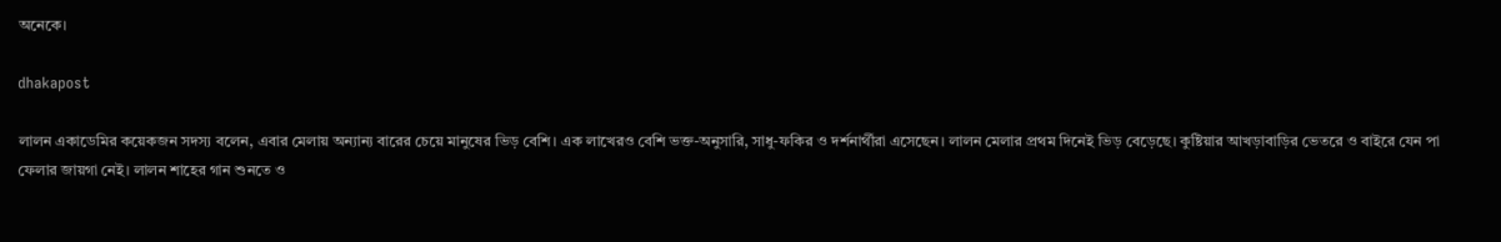অনেকে।

dhakapost

লালন একাডেমির কয়েকজন সদস্য বলেন, এবার মেলায় অন্যান্য বারের চেয়ে মানুষের ভিড় বেশি। এক লাখেরও বেশি ভক্ত-অনুসারি, সাধু-ফকির ও দর্শনার্থীরা এসেছেন। লালন মেলার প্রথম দিনেই ভিড় বেড়েছে। কুষ্টিয়ার আখড়াবাড়ির ভেতরে ও বাইরে যেন পা ফেলার জায়গা নেই। লালন শাহের গান শুনতে ও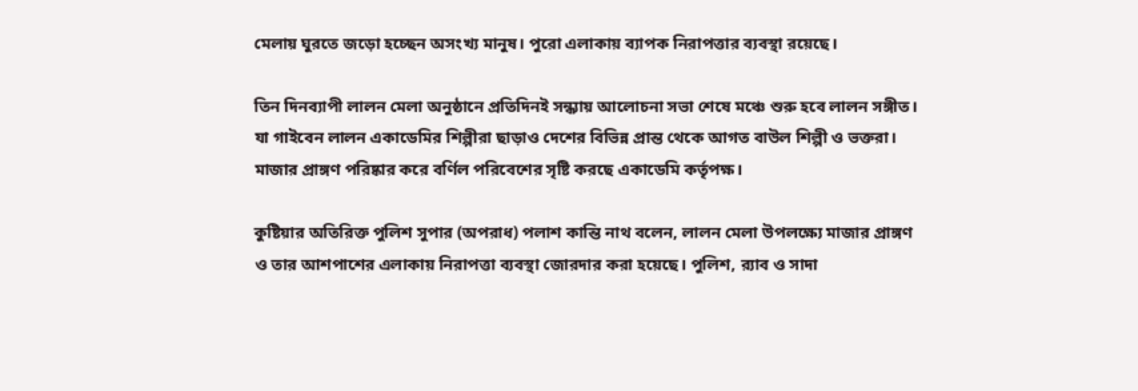মেলায় ঘুরতে জড়ো হচ্ছেন অসংখ্য মানুষ। পুরো এলাকায় ব্যাপক নিরাপত্তার ব্যবস্থা রয়েছে।

তিন দিনব্যাপী লালন মেলা অনুষ্ঠানে প্রতিদিনই সন্ধ্যায় আলোচনা সভা শেষে মঞ্চে শুরু হবে লালন সঙ্গীত। যা গাইবেন লালন একাডেমির শিল্পীরা ছাড়াও দেশের বিভিন্ন প্রান্ত থেকে আগত বাউল শিল্পী ও ভক্তরা। মাজার প্রাঙ্গণ পরিষ্কার করে বর্ণিল পরিবেশের সৃষ্টি করছে একাডেমি কর্তৃপক্ষ।

কুষ্টিয়ার অতিরিক্ত পুলিশ সুপার (অপরাধ) পলাশ কান্তি নাথ বলেন, লালন মেলা উপলক্ষ্যে মাজার প্রাঙ্গণ ও তার আশপাশের এলাকায় নিরাপত্তা ব্যবস্থা জোরদার করা হয়েছে। পুলিশ, র‌্যাব ও সাদা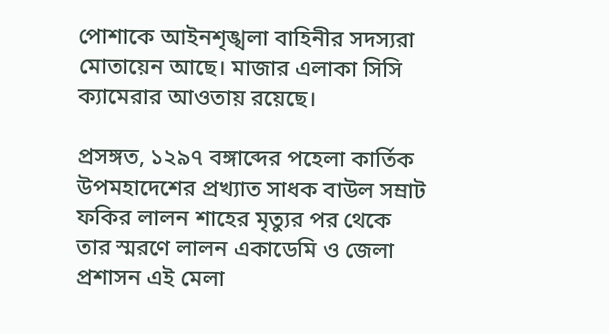পোশাকে আইনশৃঙ্খলা বাহিনীর সদস্যরা মোতায়েন আছে। মাজার এলাকা সিসি ক্যামেরার আওতায় রয়েছে।

প্রসঙ্গত, ১২৯৭ বঙ্গাব্দের পহেলা কার্তিক উপমহাদেশের প্রখ্যাত সাধক বাউল সম্রাট ফকির লালন শাহের মৃত্যুর পর থেকে তার স্মরণে লালন একাডেমি ও জেলা প্রশাসন এই মেলা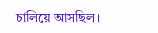চালিয়ে আসছিল।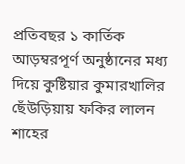প্রতিবছর ১ কার্তিক আড়ম্বরপূর্ণ অনুষ্ঠানের মধ্য দিয়ে কুষ্টিয়ার কুমারখালির ছেঁউড়িয়ায় ফকির লালন শাহের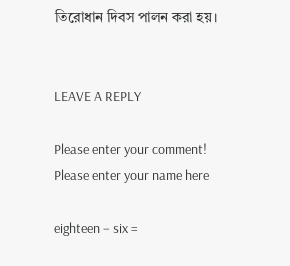তিরোধান দিবস পালন করা হয়।


LEAVE A REPLY

Please enter your comment!
Please enter your name here

eighteen − six =